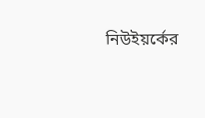নিউইয়র্কের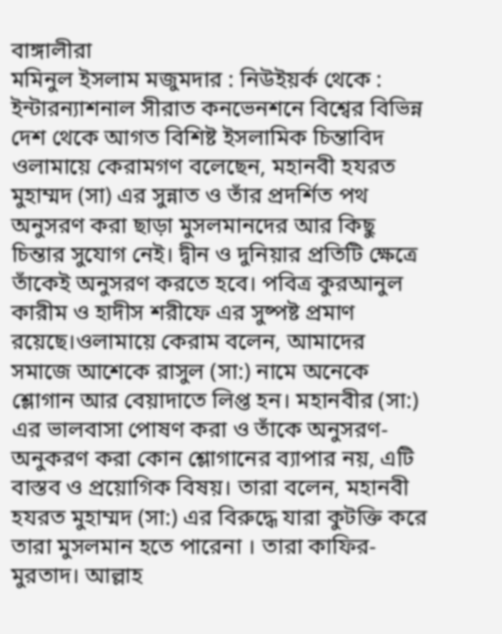বাঙ্গালীরা
মমিনুল ইসলাম মজুমদার : নিউইয়র্ক থেকে : ইন্টারন্যাশনাল সীরাত কনভেনশনে বিশ্বের বিভিন্ন দেশ থেকে আগত বিশিষ্ট ইসলামিক চিন্তাবিদ ওলামায়ে কেরামগণ বলেছেন, মহানবী হযরত মুহাম্মদ (সা) এর সুন্নাত ও তাঁর প্রদর্শিত পথ অনুসরণ করা ছাড়া মুসলমানদের আর কিছু চিন্তার সুযোগ নেই। দ্বীন ও দুনিয়ার প্রতিটি ক্ষেত্রে তাঁকেই অনুসরণ করতে হবে। পবিত্র কুরআনুল কারীম ও হাদীস শরীফে এর সুষ্পষ্ট প্রমাণ রয়েছে।ওলামায়ে কেরাম বলেন, আমাদের সমাজে আশেকে রাসুল (সা:) নামে অনেকে শ্লোগান আর বেয়াদাতে লিপ্ত হন। মহানবীর (সা:) এর ভালবাসা পোষণ করা ও তাঁকে অনুসরণ-অনুকরণ করা কোন শ্লোগানের ব্যাপার নয়, এটি বাস্তব ও প্রয়োগিক বিষয়। তারা বলেন, মহানবী হযরত মুহাম্মদ (সা:) এর বিরুদ্ধে যারা কুটক্তি করে তারা মুসলমান হতে পারেনা । তারা কাফির-মুরতাদ। আল্লাহ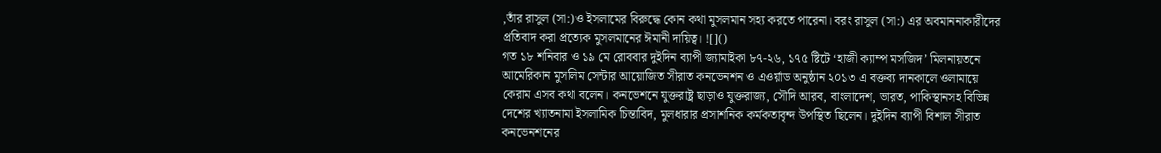,তাঁর রাসুল (সা:)ও ইসলামের বিরুদ্ধে কোন কথা মুসলমান সহ্য করতে পারেনা। বরং রাসুল (সা:) এর অবমাননাকারীদের প্রতিবাদ করা প্রত্যেক মুসলমানের ঈমানী দায়িত্ব। ![]()
গত ১৮ শনিবার ও ১৯ মে রোববার দুইদিন ব্যাপী জ্যামাইকা ৮৭-২৬, ১৭৫ ষ্টিটে ‘হাজী ক্যাম্প মসজিদ’ মিলনায়তনে আমেরিকান মুসলিম সেন্টার আয়োজিত সীরাত কনভেনশন ও এওর্য়াড অনুষ্ঠান ২০১৩ এ বক্তব্য দানকালে ওলামায়ে কেরাম এসব কথা বলেন। কনভেশনে যুক্তরাষ্ট্র ছাড়াও যুক্তরাজ্য, সৌদি আরব, বাংলাদেশ, ভারত, পাকিস্থানসহ বিভিন্ন দেশের খ্যাতনামা ইসলামিক চিন্তাবিদ, মুলধারার প্রসাশনিক কর্মকতাবৃন্দ উপস্থিত ছিলেন। দুইদিন ব্যাপী বিশাল সীরাত কনভেনশনের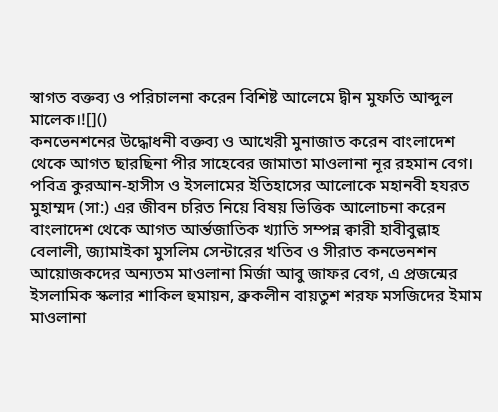স্বাগত বক্তব্য ও পরিচালনা করেন বিশিষ্ট আলেমে দ্বীন মুফতি আব্দুল মালেক।![]()
কনভেনশনের উদ্ধোধনী বক্তব্য ও আখেরী মুনাজাত করেন বাংলাদেশ থেকে আগত ছারছিনা পীর সাহেবের জামাতা মাওলানা নূর রহমান বেগ। পবিত্র কুরআন-হাসীস ও ইসলামের ইতিহাসের আলোকে মহানবী হযরত মুহাম্মদ (সা:) এর জীবন চরিত নিয়ে বিষয় ভিত্তিক আলোচনা করেন বাংলাদেশ থেকে আগত আর্ন্তজাতিক খ্যাতি সম্পন্ন ক্বারী হাবীবুল্লাহ বেলালী, জ্যামাইকা মুসলিম সেন্টারের খতিব ও সীরাত কনভেনশন আয়োজকদের অন্যতম মাওলানা মির্জা আবু জাফর বেগ, এ প্রজন্মের ইসলামিক স্কলার শাকিল হুমায়ন, ব্রুকলীন বায়তুশ শরফ মসজিদের ইমাম মাওলানা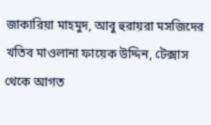জাকারিয়া মাহমুদ, আবু হুরায়রা মসজিদের খতিব মাওলানা ফায়েক উদ্দিন, টেক্সাস থেকে আগত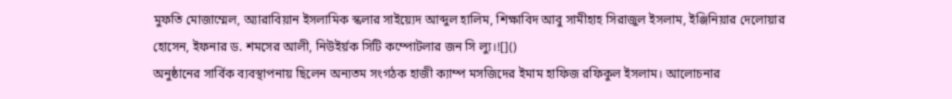মুফতি মোজাম্মেল, অ্যারাবিয়ান ইসলামিক স্কলার সাইয়্যেদ আব্দুল হালিম, শিক্ষাবিদ আবু সামীহাহ সিরাজুল ইসলাম, ইঞ্জিনিয়ার দেলোয়ার হোসেন, ইফনার ড. শমসের আলী, নিউইর্য়ক সিটি কম্পোটলার জন সি ল্যু।![]()
অনুষ্ঠানের সার্বিক ব্যবস্থাপনায় ছিলেন অন্যতম সংগঠক হাজী ক্যাম্প মসজিদের ইমাম হাফিজ রফিকুল ইসলাম। আলোচনার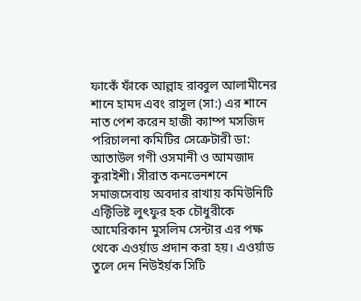ফাকেঁ ফাঁকে আল্লাহ রাব্বুল আলামীনের শানে হামদ এবং রাসুল (সা:) এর শানে নাত পেশ করেন হাজী ক্যাম্প মসজিদ পরিচালনা কমিটির সেত্রেুটারী ডা: আতাউল গণী ওসমানী ও আমজাদ কুরাইশী। সীরাত কনভেনশনে সমাজসেবায় অবদার রাখায় কমিউনিটি এক্টিভিষ্ট লুৎফুর হক চৌধুরীকে আমেরিকান মুসলিম সেন্টার এর পক্ষ থেকে এওর্য়াড প্রদান করা হয়। এওর্য়াড তুলে দেন নিউইর্য়ক সিটি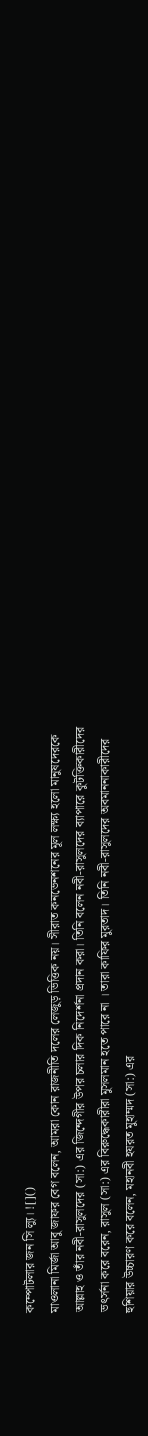কম্পোটলার জন সি ল্যু। ![]()
মাওলানা মির্জা আবু জাফর বেগ বলেন, আমরা কোন রাজনীতি দলের লেজুড় ভিত্তিক নয়। সীরাত কনভেনশনের মূল লক্ষ্য হলো মানুষদেরকে আল্লাহ ও তাঁর নবী-রাসুলদের (সা:) এর জিন্দেগীর উপর চলার দিক নিদের্শনা প্রদান করা। তিনি বলেন নবী-রাসুলদের ব্যাপারে কুটক্তিকারীদের ভৎর্সনা করে বরেন, রাসুল (সা:) এর বিরুদ্ধেকারীরা মুসলমান হতে পারে না । তারা কাফির মুরতাদ। তিনি নবী-রাসুলদের অবমাননাকারীদের হুশিয়ার উচ্চারণ করে বলেন, মহানবী হযরত মুহাম্মদ (সা:) এর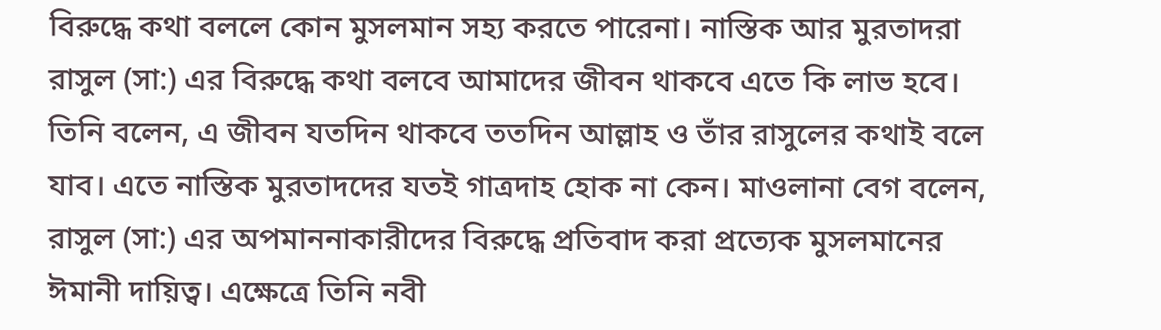বিরুদ্ধে কথা বললে কোন মুসলমান সহ্য করতে পারেনা। নাস্তিক আর মুরতাদরা রাসুল (সা:) এর বিরুদ্ধে কথা বলবে আমাদের জীবন থাকবে এতে কি লাভ হবে। তিনি বলেন, এ জীবন যতদিন থাকবে ততদিন আল্লাহ ও তাঁর রাসুলের কথাই বলে যাব। এতে নাস্তিক মুরতাদদের যতই গাত্রদাহ হোক না কেন। মাওলানা বেগ বলেন, রাসুল (সা:) এর অপমাননাকারীদের বিরুদ্ধে প্রতিবাদ করা প্রত্যেক মুসলমানের ঈমানী দায়িত্ব। এক্ষেত্রে তিনি নবী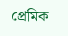প্রেমিক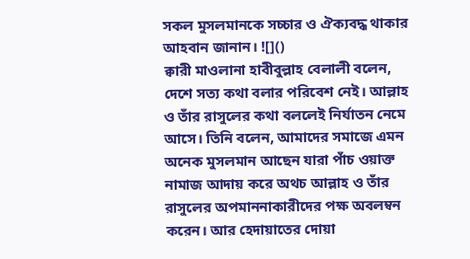সকল মুসলমানকে সচ্চার ও ঐক্যবদ্ধ থাকার আহবান জানান। ![]()
ক্বারী মাওলানা হাবীবুল্লাহ বেলালী বলেন, দেশে সত্য কথা বলার পরিবেশ নেই। আল্লাহ ও তাঁর রাসুলের কথা বললেই নির্যাতন নেমে আসে। তিনি বলেন, আমাদের সমাজে এমন অনেক মুসলমান আছেন যারা পাঁচ ওয়াক্ত নামাজ আদায় করে অথচ আল্লাহ ও তাঁর রাসুলের অপমাননাকারীদের পক্ষ অবলম্বন করেন। আর হেদায়াতের দোয়া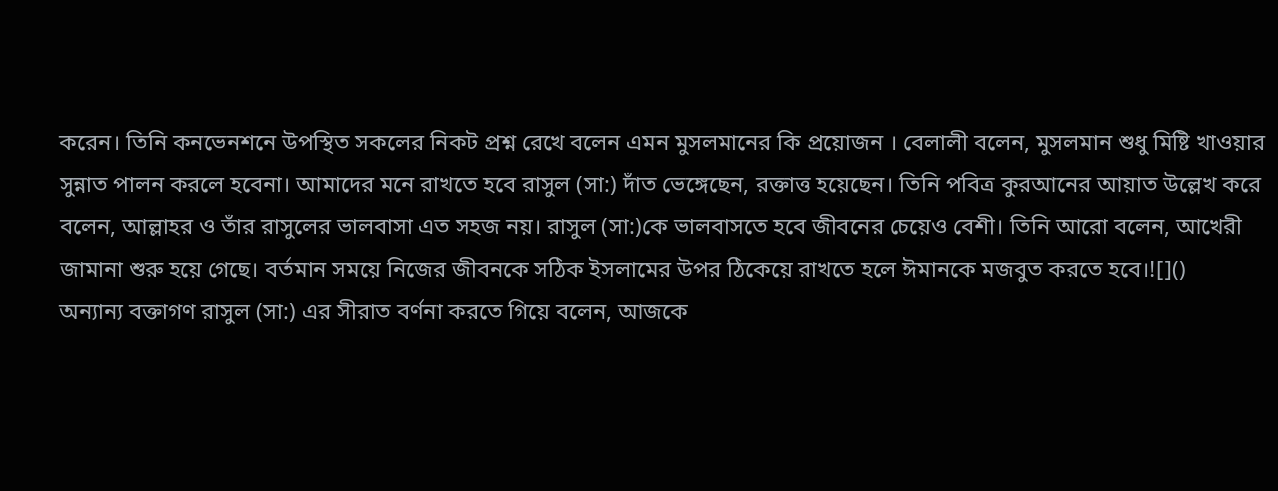করেন। তিনি কনভেনশনে উপস্থিত সকলের নিকট প্রশ্ন রেখে বলেন এমন মুসলমানের কি প্রয়োজন । বেলালী বলেন, মুসলমান শুধু মিষ্টি খাওয়ার সুন্নাত পালন করলে হবেনা। আমাদের মনে রাখতে হবে রাসুল (সা:) দাঁত ভেঙ্গেছেন, রক্তাত্ত হয়েছেন। তিনি পবিত্র কুরআনের আয়াত উল্লেখ করে বলেন, আল্লাহর ও তাঁর রাসুলের ভালবাসা এত সহজ নয়। রাসুল (সা:)কে ভালবাসতে হবে জীবনের চেয়েও বেশী। তিনি আরো বলেন, আখেরী জামানা শুরু হয়ে গেছে। বর্তমান সময়ে নিজের জীবনকে সঠিক ইসলামের উপর ঠিকেয়ে রাখতে হলে ঈমানকে মজবুত করতে হবে।![]()
অন্যান্য বক্তাগণ রাসুল (সা:) এর সীরাত বর্ণনা করতে গিয়ে বলেন, আজকে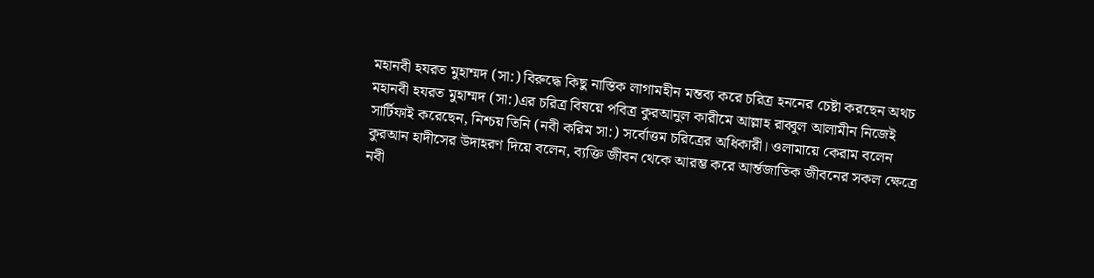মহানবী হযরত মুহাম্মদ (সা:) বিরুদ্ধে কিছু নাস্তিক লাগামহীন মন্তব্য করে চরিত্র হননের চেষ্টা করছেন অথচ মহানবী হযরত মুহাম্মদ (সা:)এর চরিত্র বিষয়ে পবিত্র কুরআনুল কারীমে আল্লাহ রাব্বুল আলামীন নিজেই সার্টিফাই করেছেন, নিশ্চয় তিনি (নবী করিম সা:) সর্বোত্তম চরিত্রের অধিকারী। ওলামায়ে কেরাম বলেন কুরআন হাদীসের উদাহরণ দিয়ে বলেন, ব্যক্তি জীবন থেকে আরম্ভ করে আর্ন্তজাতিক জীবনের সকল ক্ষেত্রে নবী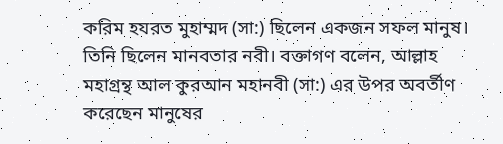করিম হযরত মুহাম্মদ (সা:) ছিলেন একজন সফল মানুষ। তিনি ছিলেন মানবতার নবী। বক্তাগণ বলেন, আল্লাহ মহাগ্রন্থ আল কুরআন মহানবী (সা:) এর উপর অবর্তীণ করেছেন মানুষের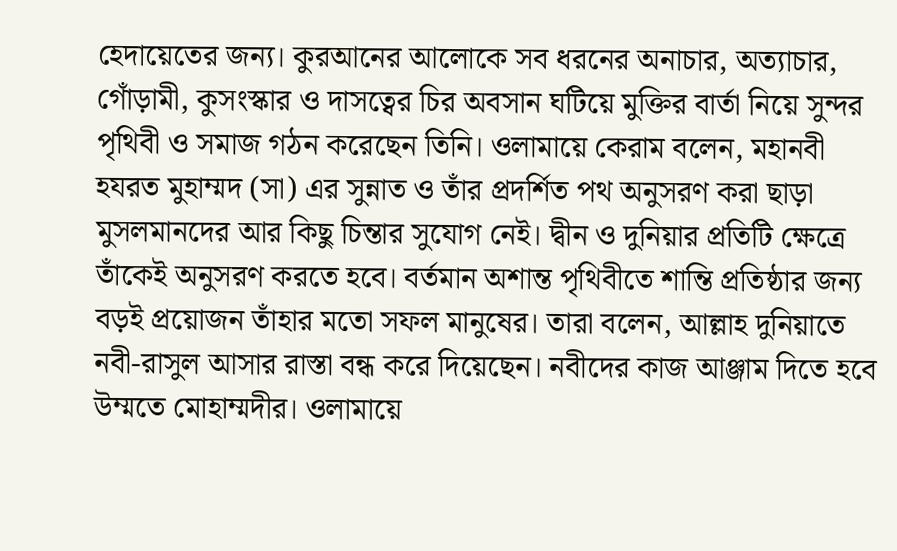হেদায়েতের জন্য। কুরআনের আলোকে সব ধরনের অনাচার, অত্যাচার, গোঁড়ামী, কুসংস্কার ও দাসত্বের চির অবসান ঘটিয়ে মুক্তির বার্তা নিয়ে সুন্দর পৃথিবী ও সমাজ গঠন করেছেন তিনি। ওলামায়ে কেরাম বলেন, মহানবী হযরত মুহাম্মদ (সা) এর সুন্নাত ও তাঁর প্রদর্শিত পথ অনুসরণ করা ছাড়া মুসলমানদের আর কিছু চিন্তার সুযোগ নেই। দ্বীন ও দুনিয়ার প্রতিটি ক্ষেত্রে তাঁকেই অনুসরণ করতে হবে। বর্তমান অশান্ত পৃথিবীতে শান্তি প্রতিষ্ঠার জন্য বড়ই প্রয়োজন তাঁহার মতো সফল মানুষের। তারা বলেন, আল্লাহ দুনিয়াতে নবী-রাসুল আসার রাস্তা বন্ধ করে দিয়েছেন। নবীদের কাজ আঞ্জাম দিতে হবে উম্মতে মোহাম্মদীর। ওলামায়ে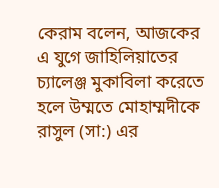কেরাম বলেন, আজকের এ যুগে জাহিলিয়াতের চ্যালেঞ্জ মুকাবিলা করেতে হলে উম্মতে মোহাম্মদীকে রাসুল (সা:) এর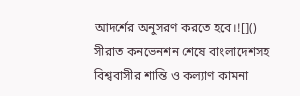আদর্শের অনুসরণ করতে হবে।![]()
সীরাত কনভেনশন শেষে বাংলাদেশসহ বিশ্ববাসীর শান্তি ও কল্যাণ কামনা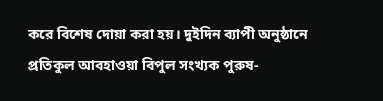করে বিশেষ দোয়া করা হয়। দুইদিন ব্যাপী অনুষ্ঠানে প্রতিকুল আবহাওয়া বিপুল সংখ্যক পুরুষ-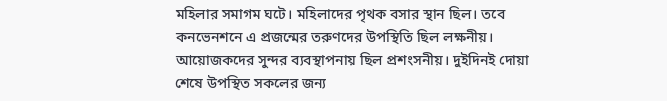মহিলার সমাগম ঘটে। মহিলাদের পৃথক বসার স্থান ছিল। তবে কনভেনশনে এ প্রজন্মের তরুণদের উপস্থিতি ছিল লক্ষনীয়। আয়োজকদের সুন্দর ব্যবস্থাপনায় ছিল প্রশংসনীয়। দুইদিনই দোয়া শেষে উপস্থিত সকলের জন্য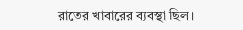রাতের খাবারের ব্যবস্থা ছিল।